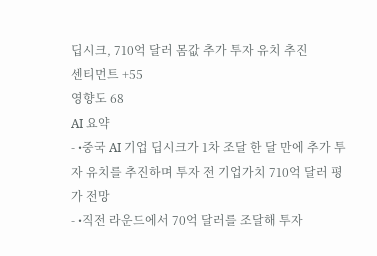딥시크, 710억 달러 몸값 추가 투자 유치 추진
센티먼트 +55
영향도 68
AI 요약
- •중국 AI 기업 딥시크가 1차 조달 한 달 만에 추가 투자 유치를 추진하며 투자 전 기업가치 710억 달러 평가 전망
- •직전 라운드에서 70억 달러를 조달해 투자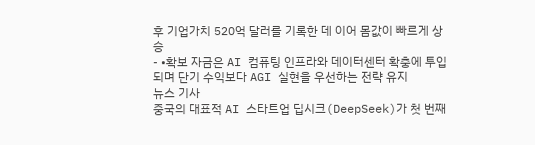후 기업가치 520억 달러를 기록한 데 이어 몸값이 빠르게 상승
- •확보 자금은 AI 컴퓨팅 인프라와 데이터센터 확충에 투입되며 단기 수익보다 AGI 실현을 우선하는 전략 유지
뉴스 기사
중국의 대표적 AI 스타트업 딥시크(DeepSeek)가 첫 번째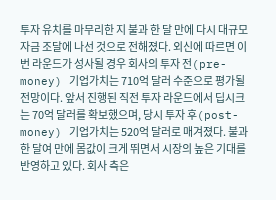투자 유치를 마무리한 지 불과 한 달 만에 다시 대규모 자금 조달에 나선 것으로 전해졌다. 외신에 따르면 이번 라운드가 성사될 경우 회사의 투자 전(pre-money) 기업가치는 710억 달러 수준으로 평가될 전망이다. 앞서 진행된 직전 투자 라운드에서 딥시크는 70억 달러를 확보했으며, 당시 투자 후(post-money) 기업가치는 520억 달러로 매겨졌다. 불과 한 달여 만에 몸값이 크게 뛰면서 시장의 높은 기대를 반영하고 있다. 회사 측은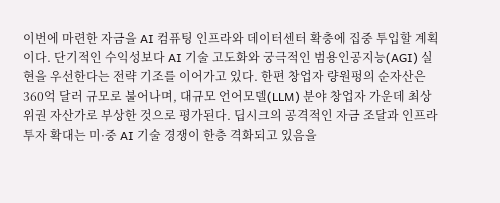이번에 마련한 자금을 AI 컴퓨팅 인프라와 데이터센터 확충에 집중 투입할 계획이다. 단기적인 수익성보다 AI 기술 고도화와 궁극적인 범용인공지능(AGI) 실현을 우선한다는 전략 기조를 이어가고 있다. 한편 창업자 량원펑의 순자산은 360억 달러 규모로 불어나며, 대규모 언어모델(LLM) 분야 창업자 가운데 최상위권 자산가로 부상한 것으로 평가된다. 딥시크의 공격적인 자금 조달과 인프라 투자 확대는 미·중 AI 기술 경쟁이 한층 격화되고 있음을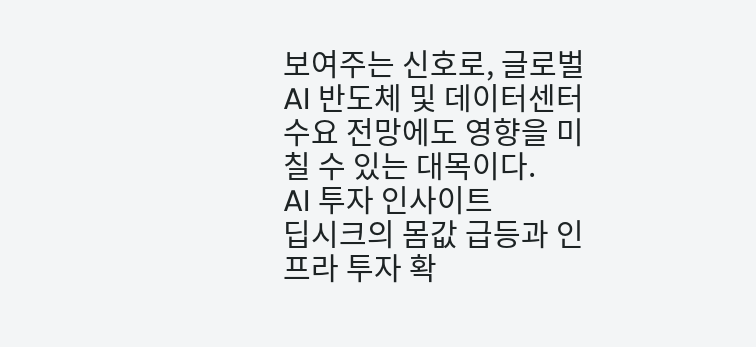보여주는 신호로, 글로벌 AI 반도체 및 데이터센터 수요 전망에도 영향을 미칠 수 있는 대목이다.
AI 투자 인사이트
딥시크의 몸값 급등과 인프라 투자 확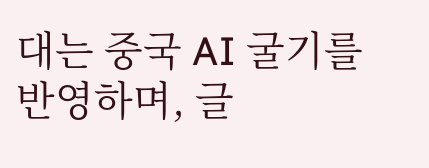대는 중국 AI 굴기를 반영하며, 글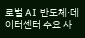로벌 AI 반도체·데이터센터 수요 사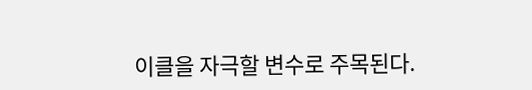이클을 자극할 변수로 주목된다.